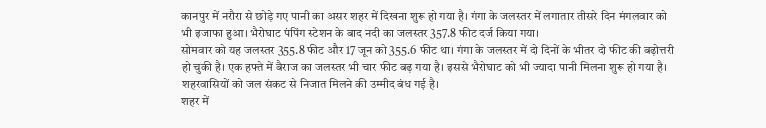कानपुर में नरौरा से छोड़े गए पानी का असर शहर में दिखना शुरू हो गया है। गंगा के जलस्तर में लगातार तीसरे दिन मंगलवार को भी इजाफा हुआ। भैरोघाट पंपिंग स्टेशन के बाद नदी का जलस्तर 357.8 फीट दर्ज किया गया।
सोमवार को यह जलस्तर 355.8 फीट और 17 जून को 355.6 फीट था। गंगा के जलस्तर में दो दिनों के भीतर दो फीट की बढ़ोत्तरी हो चुकी है। एक हफ्ते में बैराज का जलस्तर भी चार फीट बढ़ गया है। इससे भैरोघाट को भी ज्यादा पानी मिलना शुरू हो गया है। शहरवासियों को जल संकट से निजात मिलने की उम्मीद बंध गई है।
शहर में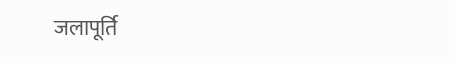जलापूर्ति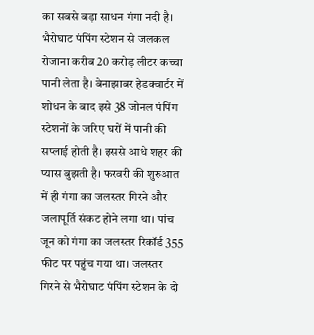का सबसे बड़ा साधन गंगा नदी है। भैरोघाट पंपिंग स्टेशन से जलकल रोजाना करीब 20 करोड़ लीटर कच्चा पानी लेता है। बेनाझाबर हेडक्वार्टर में शोधन के बाद इसे 38 जोनल पंपिंग स्टेशनों के जरिए घरों में पानी की सप्लाई होती है। इससे आधे शहर की प्यास बुझती है। फरवरी की शुरुआत में ही गंगा का जलस्तर गिरने और जलापूर्ति संकट होने लगा था। पांच जून को गंगा का जलस्तर रिकॉर्ड 355 फीट पर पहुंच गया था। जलस्तर गिरने से भैरोघाट पंपिंग स्टेशन के दो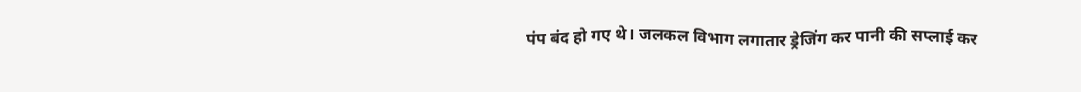पंप बंद हो गए थे। जलकल विभाग लगातार ड्रेजिंग कर पानी की सप्लाई कर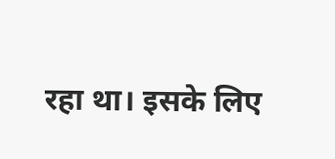रहा था। इसके लिए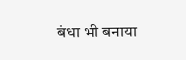बंधा भी बनाया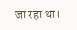जा रहा था।